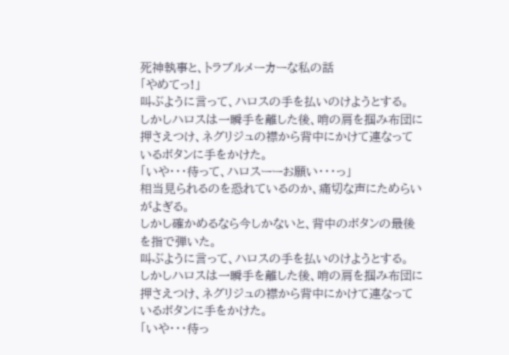死神執事と、トラブルメーカーな私の話
「やめてっ!」
叫ぶように言って、ハロスの手を払いのけようとする。
しかしハロスは一瞬手を離した後、哨の肩を掴み布団に押さえつけ、ネグリジュの襟から背中にかけて連なっているボタンに手をかけた。
「いや・・・待って、ハロスーーお願い・・・っ」
相当見られるのを恐れているのか、痛切な声にためらいがよぎる。
しかし確かめるなら今しかないと、背中のボタンの最後を指で弾いた。
叫ぶように言って、ハロスの手を払いのけようとする。
しかしハロスは一瞬手を離した後、哨の肩を掴み布団に押さえつけ、ネグリジュの襟から背中にかけて連なっているボタンに手をかけた。
「いや・・・待っ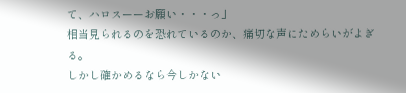て、ハロスーーお願い・・・っ」
相当見られるのを恐れているのか、痛切な声にためらいがよぎる。
しかし確かめるなら今しかない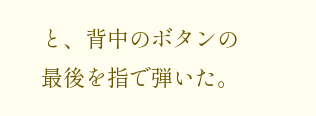と、背中のボタンの最後を指で弾いた。